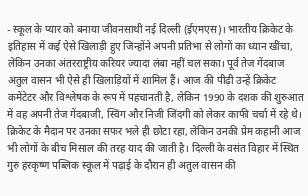- स्कूल के प्यार को बनाया जीवनसाथी नई दिल्ली (ईएमएस)। भारतीय क्रिकेट के इतिहास में कई ऐसे खिलाड़ी हुए जिन्होंने अपनी प्रतिभा से लोगों का ध्यान खींचा, लेकिन उनका अंतरराष्ट्रीय करियर ज्यादा लंबा नहीं चल सका। पूर्व तेज गेंदबाज अतुल वासन भी ऐसे ही खिलाड़ियों में शामिल हैं। आज की पीढ़ी उन्हें क्रिकेट कमेंटेटर और विश्लेषक के रूप में पहचानती है, लेकिन 1990 के दशक की शुरुआत में वह अपनी तेज गेंदबाजी, स्विंग और निजी जिंदगी को लेकर काफी चर्चा में रहे थे। क्रिकेट के मैदान पर उनका सफर भले ही छोटा रहा, लेकिन उनकी प्रेम कहानी आज भी लोगों के बीच मिसाल की तरह याद की जाती है। दिल्ली के वसंत विहार में स्थित गुरु हरकृष्ण पब्लिक स्कूल में पढ़ाई के दौरान ही अतुल वासन की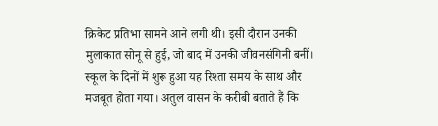क्रिकेट प्रतिभा सामने आने लगी थी। इसी दौरान उनकी मुलाकात सोनू से हुई, जो बाद में उनकी जीवनसंगिनी बनीं। स्कूल के दिनों में शुरू हुआ यह रिश्ता समय के साथ और मजबूत होता गया। अतुल वासन के करीबी बताते हैं कि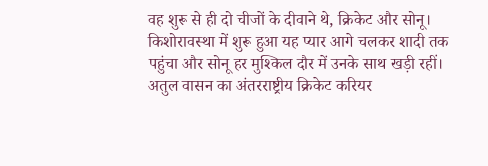वह शुरू से ही दो चीजों के दीवाने थे, क्रिकेट और सोनू। किशोरावस्था में शुरू हुआ यह प्यार आगे चलकर शादी तक पहुंचा और सोनू हर मुश्किल दौर में उनके साथ खड़ी रहीं। अतुल वासन का अंतरराष्ट्रीय क्रिकेट करियर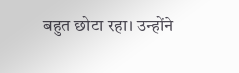बहुत छोटा रहा। उन्होंने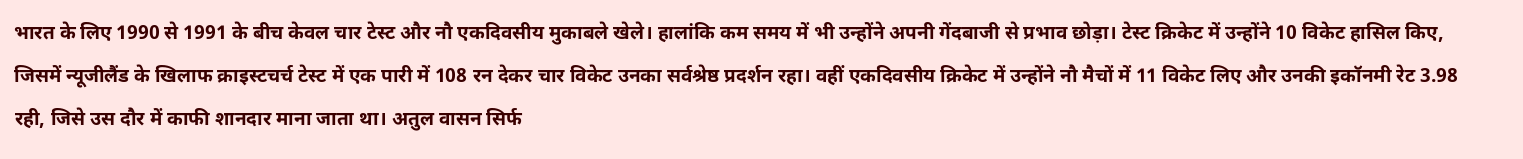भारत के लिए 1990 से 1991 के बीच केवल चार टेस्ट और नौ एकदिवसीय मुकाबले खेले। हालांकि कम समय में भी उन्होंने अपनी गेंदबाजी से प्रभाव छोड़ा। टेस्ट क्रिकेट में उन्होंने 10 विकेट हासिल किए, जिसमें न्यूजीलैंड के खिलाफ क्राइस्टचर्च टेस्ट में एक पारी में 108 रन देकर चार विकेट उनका सर्वश्रेष्ठ प्रदर्शन रहा। वहीं एकदिवसीय क्रिकेट में उन्होंने नौ मैचों में 11 विकेट लिए और उनकी इकॉनमी रेट 3.98 रही, जिसे उस दौर में काफी शानदार माना जाता था। अतुल वासन सिर्फ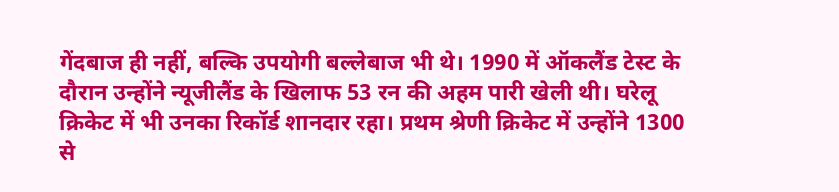गेंदबाज ही नहीं, बल्कि उपयोगी बल्लेबाज भी थे। 1990 में ऑकलैंड टेस्ट के दौरान उन्होंने न्यूजीलैंड के खिलाफ 53 रन की अहम पारी खेली थी। घरेलू क्रिकेट में भी उनका रिकॉर्ड शानदार रहा। प्रथम श्रेणी क्रिकेट में उन्होंने 1300 से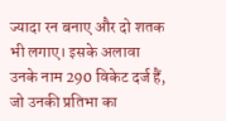ज्यादा रन बनाए और दो शतक भी लगाए। इसके अलावा उनके नाम 290 विकेट दर्ज हैं, जो उनकी प्रतिभा का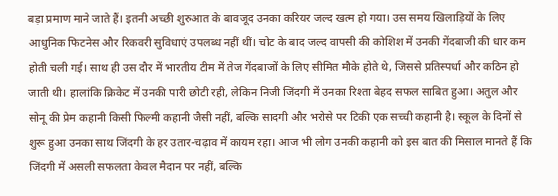बड़ा प्रमाण माने जाते हैं। इतनी अच्छी शुरुआत के बावजूद उनका करियर जल्द खत्म हो गया। उस समय खिलाड़ियों के लिए आधुनिक फिटनेस और रिकवरी सुविधाएं उपलब्ध नहीं थीं। चोट के बाद जल्द वापसी की कोशिश में उनकी गेंदबाजी की धार कम होती चली गई। साथ ही उस दौर में भारतीय टीम में तेज गेंदबाजों के लिए सीमित मौके होते थे, जिससे प्रतिस्पर्धा और कठिन हो जाती थी। हालांकि क्रिकेट में उनकी पारी छोटी रही, लेकिन निजी जिंदगी में उनका रिश्ता बेहद सफल साबित हुआ। अतुल और सोनू की प्रेम कहानी किसी फिल्मी कहानी जैसी नहीं, बल्कि सादगी और भरोसे पर टिकी एक सच्ची कहानी है। स्कूल के दिनों से शुरू हुआ उनका साथ जिंदगी के हर उतार-चढ़ाव में कायम रहा। आज भी लोग उनकी कहानी को इस बात की मिसाल मानते हैं कि जिंदगी में असली सफलता केवल मैदान पर नहीं, बल्कि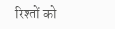रिश्तों को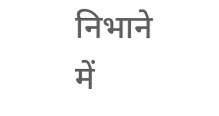निभाने में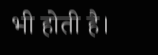भी होती है।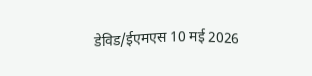डेविड/ईएमएस 10 मई 2026